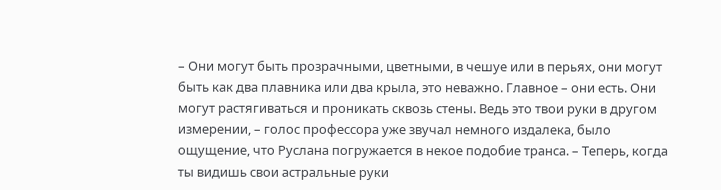– Они могут быть прозрачными, цветными, в чешуе или в перьях, они могут быть как два плавника или два крыла, это неважно. Главное – они есть. Они могут растягиваться и проникать сквозь стены. Ведь это твои руки в другом измерении, – голос профессора уже звучал немного издалека, было ощущение, что Руслана погружается в некое подобие транса. – Теперь, когда ты видишь свои астральные руки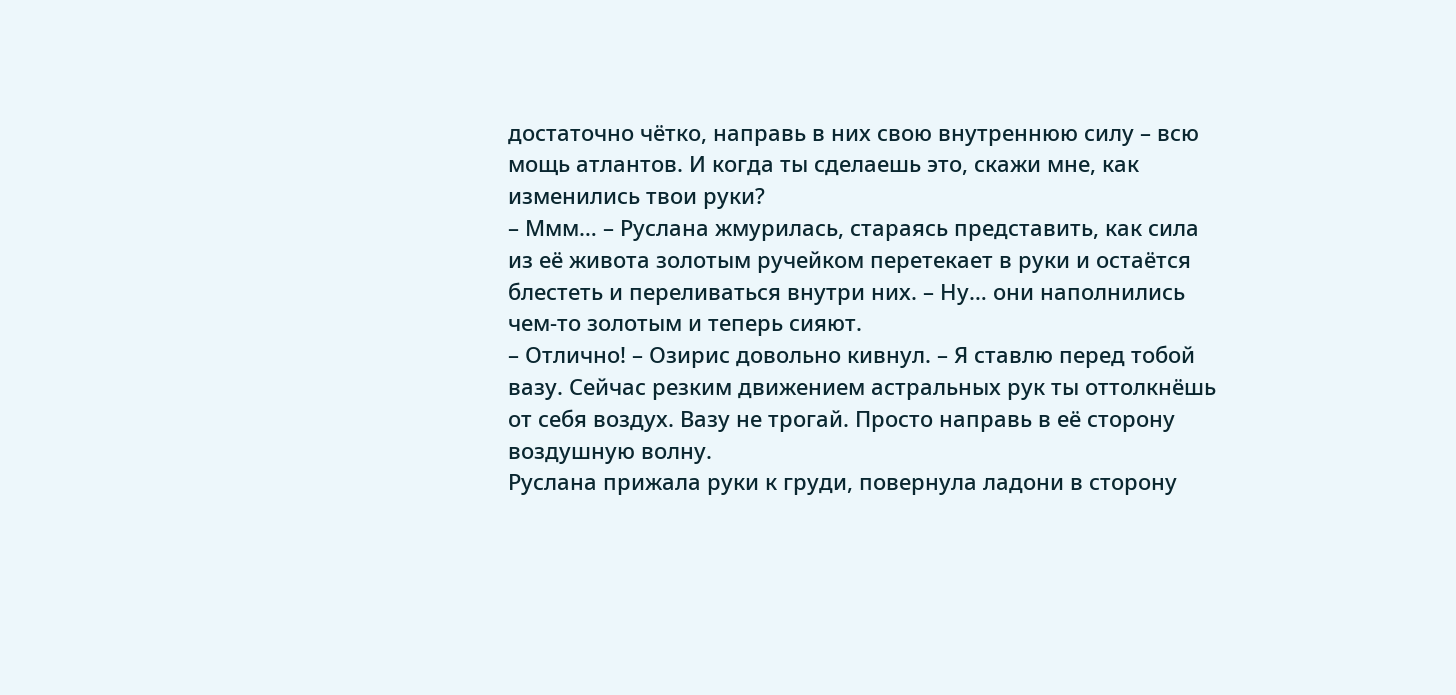достаточно чётко, направь в них свою внутреннюю силу – всю мощь атлантов. И когда ты сделаешь это, скажи мне, как изменились твои руки?
– Ммм… – Руслана жмурилась, стараясь представить, как сила из её живота золотым ручейком перетекает в руки и остаётся блестеть и переливаться внутри них. – Ну… они наполнились чем-то золотым и теперь сияют.
– Отлично! – Озирис довольно кивнул. – Я ставлю перед тобой вазу. Сейчас резким движением астральных рук ты оттолкнёшь от себя воздух. Вазу не трогай. Просто направь в её сторону воздушную волну.
Руслана прижала руки к груди, повернула ладони в сторону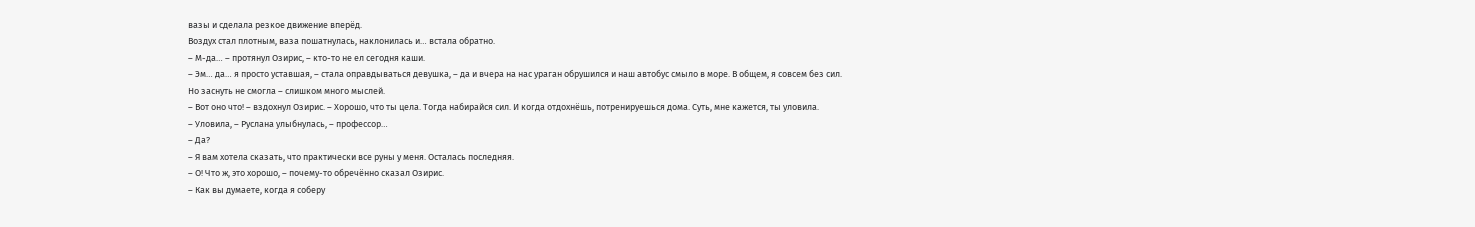вазы и сделала резкое движение вперёд.
Воздух стал плотным, ваза пошатнулась, наклонилась и… встала обратно.
– М-да… – протянул Озирис, – кто-то не ел сегодня каши.
– Эм… да… я просто уставшая, – стала оправдываться девушка, – да и вчера на нас ураган обрушился и наш автобус смыло в море. В общем, я совсем без сил. Но заснуть не смогла – слишком много мыслей.
– Вот оно что! – вздохнул Озирис. – Хорошо, что ты цела. Тогда набирайся сил. И когда отдохнёшь, потренируешься дома. Суть, мне кажется, ты уловила.
– Уловила, – Руслана улыбнулась, – профессор…
– Да?
– Я вам хотела сказать, что практически все руны у меня. Осталась последняя.
– О! Что ж, это хорошо, – почему-то обречённо сказал Озирис.
– Как вы думаете, когда я соберу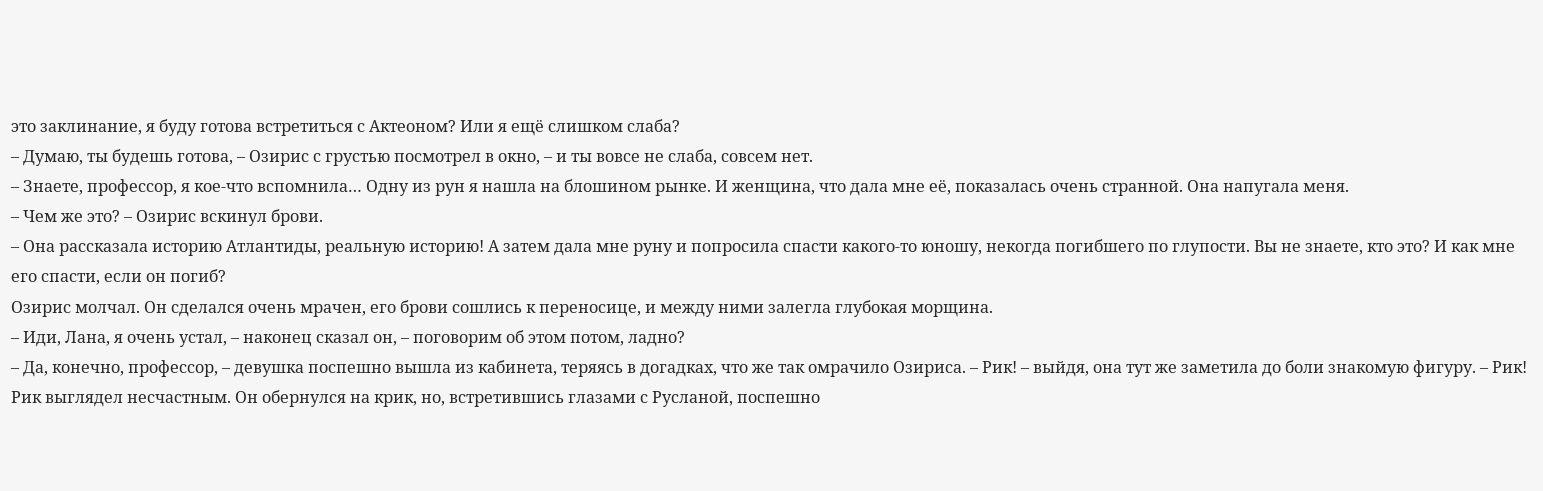это заклинание, я буду готова встретиться с Актеоном? Или я ещё слишком слаба?
– Думаю, ты будешь готова, – Озирис с грустью посмотрел в окно, – и ты вовсе не слаба, совсем нет.
– Знаете, профессор, я кое-что вспомнила… Одну из рун я нашла на блошином рынке. И женщина, что дала мне её, показалась очень странной. Она напугала меня.
– Чем же это? – Озирис вскинул брови.
– Она рассказала историю Атлантиды, реальную историю! А затем дала мне руну и попросила спасти какого-то юношу, некогда погибшего по глупости. Вы не знаете, кто это? И как мне его спасти, если он погиб?
Озирис молчал. Он сделался очень мрачен, его брови сошлись к переносице, и между ними залегла глубокая морщина.
– Иди, Лана, я очень устал, – наконец сказал он, – поговорим об этом потом, ладно?
– Да, конечно, профессор, – девушка поспешно вышла из кабинета, теряясь в догадках, что же так омрачило Озириса. – Рик! – выйдя, она тут же заметила до боли знакомую фигуру. – Рик!
Рик выглядел несчастным. Он обернулся на крик, но, встретившись глазами с Русланой, поспешно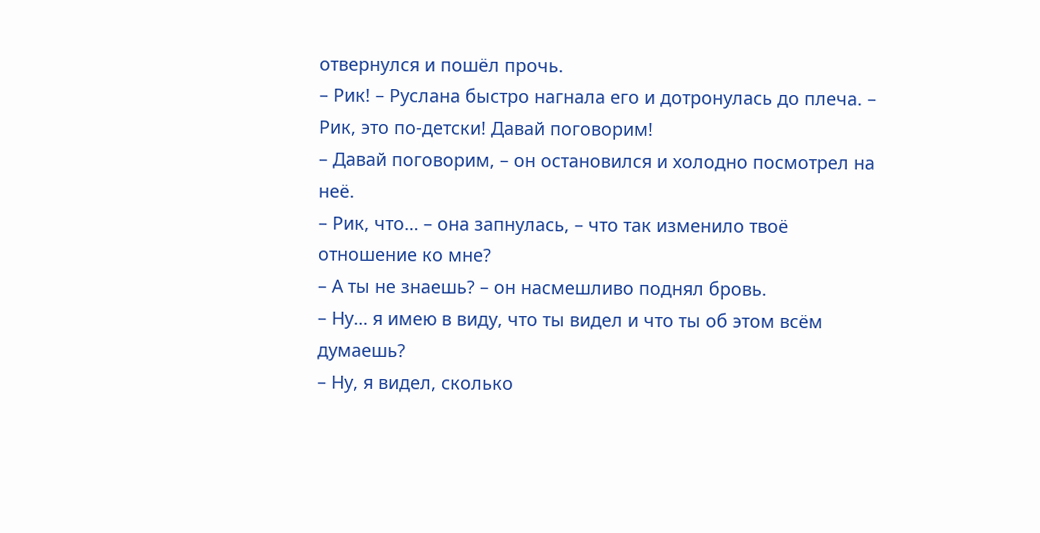отвернулся и пошёл прочь.
– Рик! – Руслана быстро нагнала его и дотронулась до плеча. – Рик, это по-детски! Давай поговорим!
– Давай поговорим, – он остановился и холодно посмотрел на неё.
– Рик, что… – она запнулась, – что так изменило твоё отношение ко мне?
– А ты не знаешь? – он насмешливо поднял бровь.
– Ну… я имею в виду, что ты видел и что ты об этом всём думаешь?
– Ну, я видел, сколько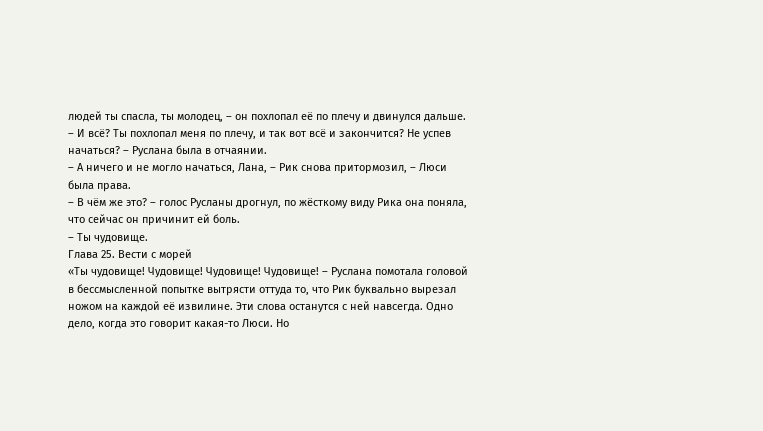людей ты спасла, ты молодец, – он похлопал её по плечу и двинулся дальше.
– И всё? Ты похлопал меня по плечу, и так вот всё и закончится? Не успев начаться? – Руслана была в отчаянии.
– А ничего и не могло начаться, Лана, – Рик снова притормозил, – Люси была права.
– В чём же это? – голос Русланы дрогнул, по жёсткому виду Рика она поняла, что сейчас он причинит ей боль.
– Ты чудовище.
Глава 25. Вести с морей
«Ты чудовище! Чудовище! Чудовище! Чудовище! – Руслана помотала головой в бессмысленной попытке вытрясти оттуда то, что Рик буквально вырезал ножом на каждой её извилине. Эти слова останутся с ней навсегда. Одно дело, когда это говорит какая-то Люси. Но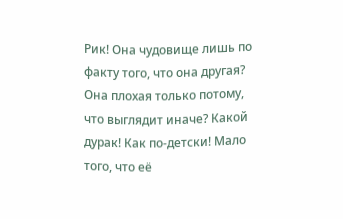Рик! Она чудовище лишь по факту того, что она другая? Она плохая только потому, что выглядит иначе? Какой дурак! Как по-детски! Мало того, что её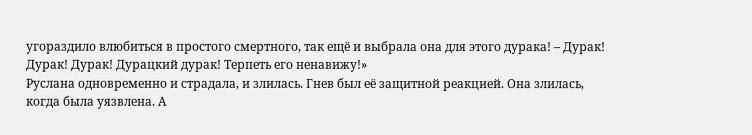угораздило влюбиться в простого смертного, так ещё и выбрала она для этого дурака! – Дурак! Дурак! Дурак! Дурацкий дурак! Терпеть его ненавижу!»
Руслана одновременно и страдала, и злилась. Гнев был её защитной реакцией. Она злилась, когда была уязвлена. А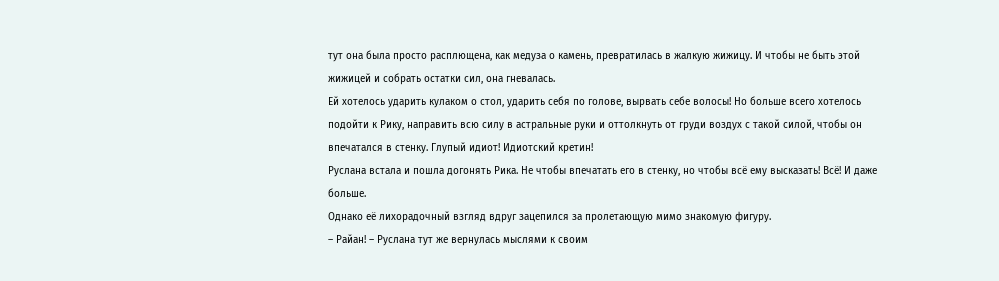тут она была просто расплющена, как медуза о камень, превратилась в жалкую жижицу. И чтобы не быть этой жижицей и собрать остатки сил, она гневалась.
Ей хотелось ударить кулаком о стол, ударить себя по голове, вырвать себе волосы! Но больше всего хотелось подойти к Рику, направить всю силу в астральные руки и оттолкнуть от груди воздух с такой силой, чтобы он впечатался в стенку. Глупый идиот! Идиотский кретин!
Руслана встала и пошла догонять Рика. Не чтобы впечатать его в стенку, но чтобы всё ему высказать! Всё! И даже больше.
Однако её лихорадочный взгляд вдруг зацепился за пролетающую мимо знакомую фигуру.
– Райан! – Руслана тут же вернулась мыслями к своим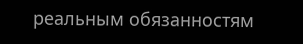реальным обязанностям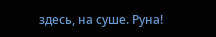здесь, на суше. Руна!